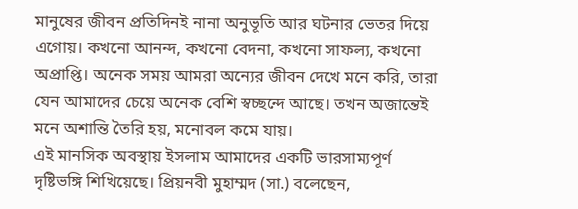মানুষের জীবন প্রতিদিনই নানা অনুভূতি আর ঘটনার ভেতর দিয়ে এগোয়। কখনো আনন্দ, কখনো বেদনা, কখনো সাফল্য, কখনো অপ্রাপ্তি। অনেক সময় আমরা অন্যের জীবন দেখে মনে করি, তারা যেন আমাদের চেয়ে অনেক বেশি স্বচ্ছন্দে আছে। তখন অজান্তেই মনে অশান্তি তৈরি হয়, মনোবল কমে যায়।
এই মানসিক অবস্থায় ইসলাম আমাদের একটি ভারসাম্যপূর্ণ দৃষ্টিভঙ্গি শিখিয়েছে। প্রিয়নবী মুহাম্মদ (সা.) বলেছেন,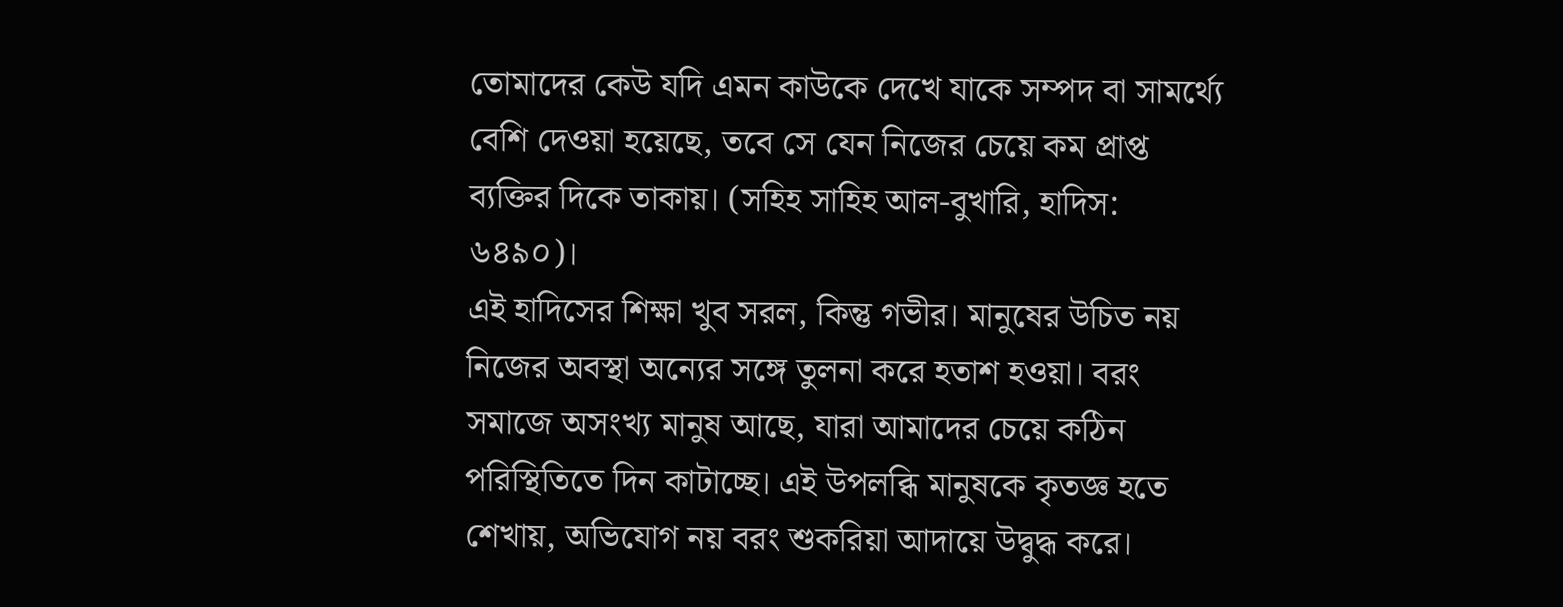তোমাদের কেউ যদি এমন কাউকে দেখে যাকে সম্পদ বা সামর্থ্যে বেশি দেওয়া হয়েছে, তবে সে যেন নিজের চেয়ে কম প্রাপ্ত ব্যক্তির দিকে তাকায়। (সহিহ সাহিহ আল-বুখারি, হাদিস: ৬৪৯০)।
এই হাদিসের শিক্ষা খুব সরল, কিন্তু গভীর। মানুষের উচিত নয় নিজের অবস্থা অন্যের সঙ্গে তুলনা করে হতাশ হওয়া। বরং সমাজে অসংখ্য মানুষ আছে, যারা আমাদের চেয়ে কঠিন পরিস্থিতিতে দিন কাটাচ্ছে। এই উপলব্ধি মানুষকে কৃতজ্ঞ হতে শেখায়, অভিযোগ নয় বরং শুকরিয়া আদায়ে উদ্বুদ্ধ করে।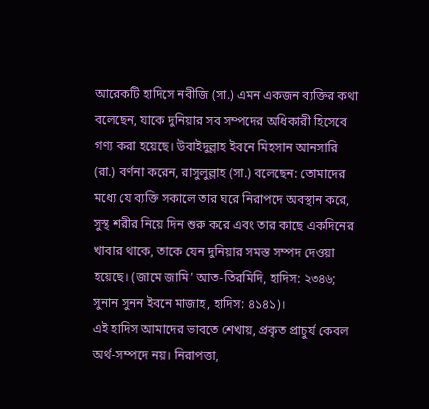আরেকটি হাদিসে নবীজি (সা.) এমন একজন ব্যক্তির কথা বলেছেন, যাকে দুনিয়ার সব সম্পদের অধিকারী হিসেবে গণ্য করা হয়েছে। উবাইদুল্লাহ ইবনে মিহসান আনসারি (রা.) বর্ণনা করেন, রাসুলুল্লাহ (সা.) বলেছেন: তোমাদের মধ্যে যে ব্যক্তি সকালে তার ঘরে নিরাপদে অবস্থান করে, সুস্থ শরীর নিয়ে দিন শুরু করে এবং তার কাছে একদিনের খাবার থাকে, তাকে যেন দুনিয়ার সমস্ত সম্পদ দেওয়া হয়েছে। (জামে জামি’ আত-তিরমিদি, হাদিস: ২৩৪৬; সুনান সুনন ইবনে মাজাহ, হাদিস: ৪১৪১)।
এই হাদিস আমাদের ভাবতে শেখায়, প্রকৃত প্রাচুর্য কেবল অর্থ-সম্পদে নয়। নিরাপত্তা,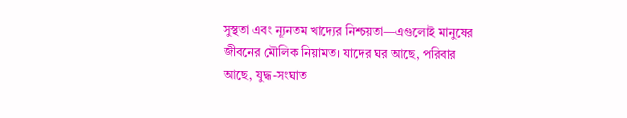সুস্থতা এবং ন্যূনতম খাদ্যের নিশ্চয়তা—এগুলোই মানুষের জীবনের মৌলিক নিয়ামত। যাদের ঘর আছে, পরিবার আছে, যুদ্ধ-সংঘাত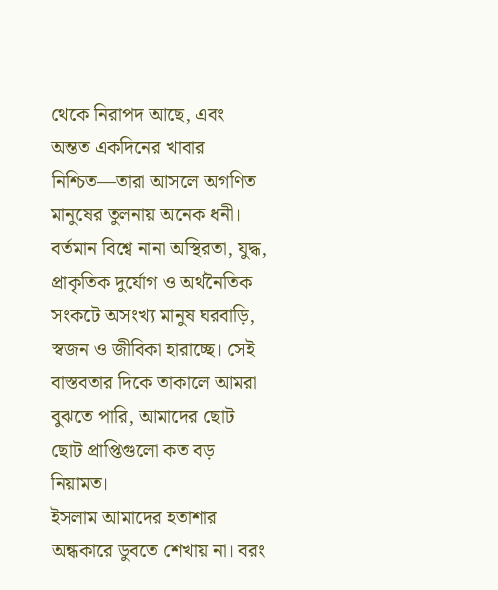থেকে নিরাপদ আছে, এবং অন্তত একদিনের খাবার নিশ্চিত—তারা আসলে অগণিত মানুষের তুলনায় অনেক ধনী।
বর্তমান বিশ্বে নানা অস্থিরতা, যুদ্ধ, প্রাকৃতিক দুর্যোগ ও অর্থনৈতিক সংকটে অসংখ্য মানুষ ঘরবাড়ি, স্বজন ও জীবিকা হারাচ্ছে। সেই বাস্তবতার দিকে তাকালে আমরা বুঝতে পারি, আমাদের ছোট ছোট প্রাপ্তিগুলো কত বড় নিয়ামত।
ইসলাম আমাদের হতাশার অন্ধকারে ডুবতে শেখায় না। বরং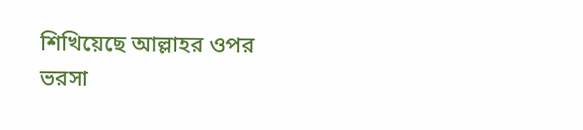শিখিয়েছে আল্লাহর ওপর ভরসা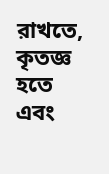রাখতে, কৃতজ্ঞ হতে এবং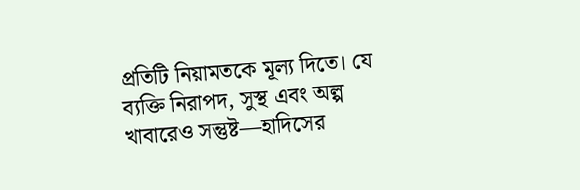প্রতিটি নিয়ামতকে মূল্য দিতে। যে ব্যক্তি নিরাপদ, সুস্থ এবং অল্প খাবারেও সন্তুষ্ট—হাদিসের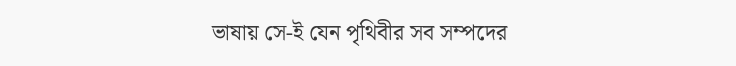ভাষায় সে-ই যেন পৃথিবীর সব সম্পদের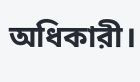অধিকারী।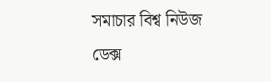সমাচার বিশ্ব নিউজ ডেক্স